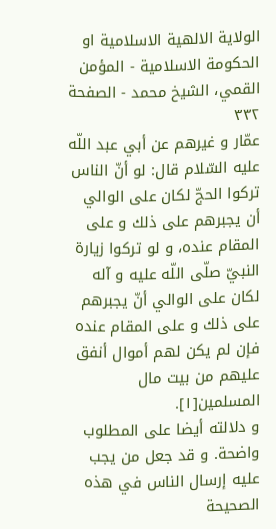الولاية الالهية الاسلامية او الحكومة الاسلامية - المؤمن القمي، الشيخ محمد - الصفحة ٣٣٢
عمّار و غيرهم عن أبي عبد اللّه عليه السّلام قال: لو أنّ الناس تركوا الحجّ لكان على الوالي أن يجبرهم على ذلك و على المقام عنده، و لو تركوا زيارة النبيّ صلّى اللّه عليه و آله لكان على الوالي أنّ يجبرهم على ذلك و على المقام عنده فإن لم يكن لهم أموال أنفق عليهم من بيت مال المسلمين[١].
و دلالته أيضا على المطلوب واضحة. و قد جعل من يجب عليه إرسال الناس في هذه الصحيحة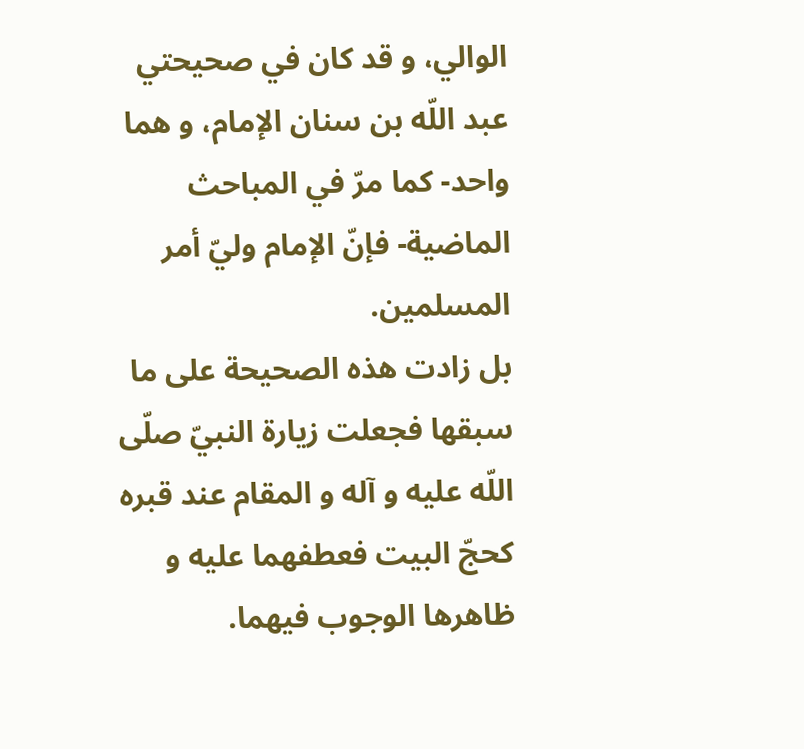الوالي، و قد كان في صحيحتي عبد اللّه بن سنان الإمام، و هما واحد- كما مرّ في المباحث الماضية- فإنّ الإمام وليّ أمر المسلمين.
بل زادت هذه الصحيحة على ما سبقها فجعلت زيارة النبيّ صلّى اللّه عليه و آله و المقام عند قبره كحجّ البيت فعطفهما عليه و ظاهرها الوجوب فيهما.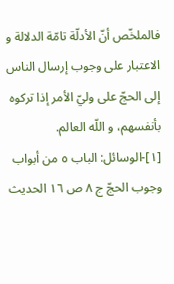فالملخّص أنّ الأدلّة تامّة الدلالة و الاعتبار على وجوب إرسال الناس إلى الحجّ على وليّ الأمر إذا تركوه بأنفسهم، و اللّه العالم.
[١]-الوسائل: الباب ٥ من أبواب وجوب الحجّ ج ٨ ص ١٦ الحديث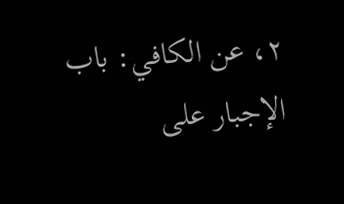٢، عن الكافي: باب الإجبار على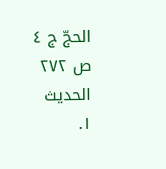الحجّ ج ٤ ص ٢٧٢ الحديث ١.